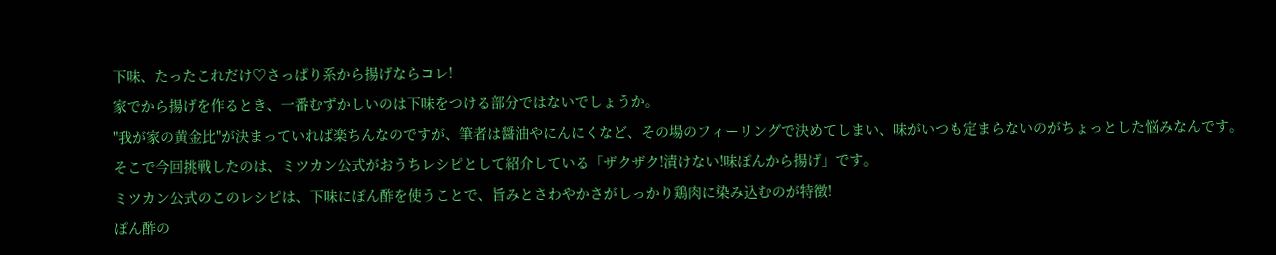下味、たったこれだけ♡さっぱり系から揚げならコレ!
家でから揚げを作るとき、一番むずかしいのは下味をつける部分ではないでしょうか。
"我が家の黄金比"が決まっていれば楽ちんなのですが、筆者は醤油やにんにくなど、その場のフィーリングで決めてしまい、味がいつも定まらないのがちょっとした悩みなんです。
そこで今回挑戦したのは、ミツカン公式がおうちレシピとして紹介している「ザクザク!漬けない!味ぽんから揚げ」です。
ミツカン公式のこのレシピは、下味にぽん酢を使うことで、旨みとさわやかさがしっかり鶏肉に染み込むのが特徴!
ぽん酢の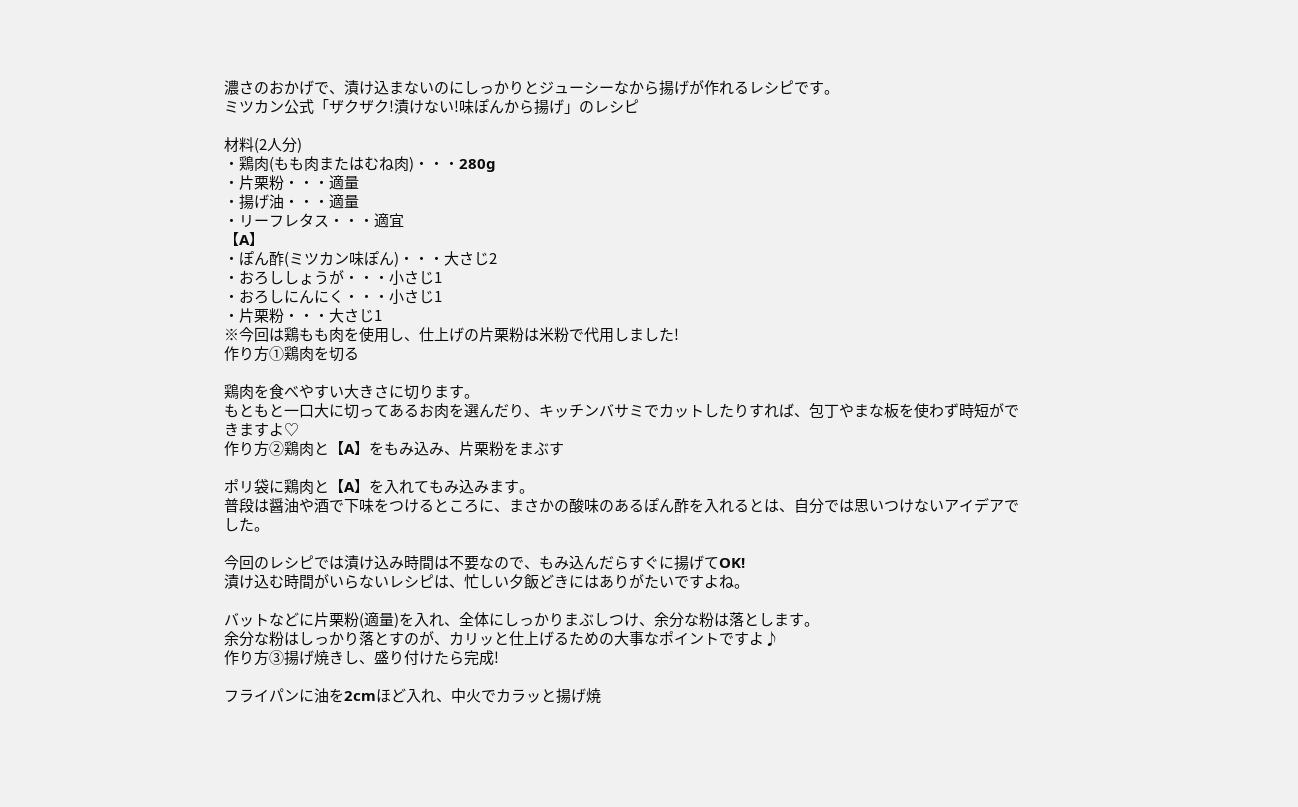濃さのおかげで、漬け込まないのにしっかりとジューシーなから揚げが作れるレシピです。
ミツカン公式「ザクザク!漬けない!味ぽんから揚げ」のレシピ

材料(2人分)
・鶏肉(もも肉またはむね肉)・・・280g
・片栗粉・・・適量
・揚げ油・・・適量
・リーフレタス・・・適宜
【A】
・ぽん酢(ミツカン味ぽん)・・・大さじ2
・おろししょうが・・・小さじ1
・おろしにんにく・・・小さじ1
・片栗粉・・・大さじ1
※今回は鶏もも肉を使用し、仕上げの片栗粉は米粉で代用しました!
作り方①鶏肉を切る

鶏肉を食べやすい大きさに切ります。
もともと一口大に切ってあるお肉を選んだり、キッチンバサミでカットしたりすれば、包丁やまな板を使わず時短ができますよ♡
作り方②鶏肉と【A】をもみ込み、片栗粉をまぶす

ポリ袋に鶏肉と【A】を入れてもみ込みます。
普段は醤油や酒で下味をつけるところに、まさかの酸味のあるぽん酢を入れるとは、自分では思いつけないアイデアでした。

今回のレシピでは漬け込み時間は不要なので、もみ込んだらすぐに揚げてOK!
漬け込む時間がいらないレシピは、忙しい夕飯どきにはありがたいですよね。

バットなどに片栗粉(適量)を入れ、全体にしっかりまぶしつけ、余分な粉は落とします。
余分な粉はしっかり落とすのが、カリッと仕上げるための大事なポイントですよ♪
作り方③揚げ焼きし、盛り付けたら完成!

フライパンに油を2cmほど入れ、中火でカラッと揚げ焼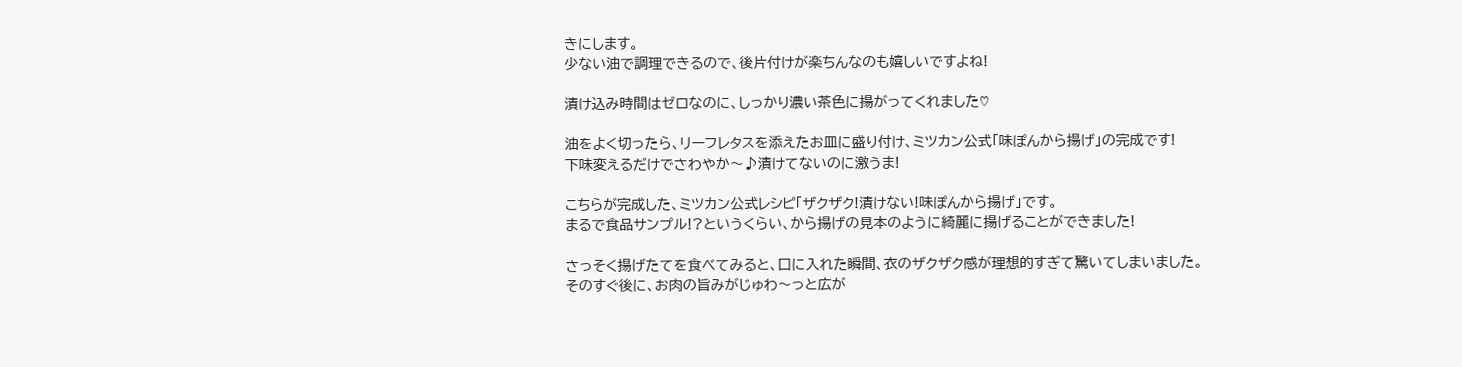きにします。
少ない油で調理できるので、後片付けが楽ちんなのも嬉しいですよね!

漬け込み時間はゼロなのに、しっかり濃い茶色に揚がってくれました♡

油をよく切ったら、リーフレタスを添えたお皿に盛り付け、ミツカン公式「味ぽんから揚げ」の完成です!
下味変えるだけでさわやか〜♪漬けてないのに激うま!

こちらが完成した、ミツカン公式レシピ「ザクザク!漬けない!味ぽんから揚げ」です。
まるで食品サンプル!?というくらい、から揚げの見本のように綺麗に揚げることができました!

さっそく揚げたてを食べてみると、口に入れた瞬間、衣のザクザク感が理想的すぎて驚いてしまいました。
そのすぐ後に、お肉の旨みがじゅわ〜っと広が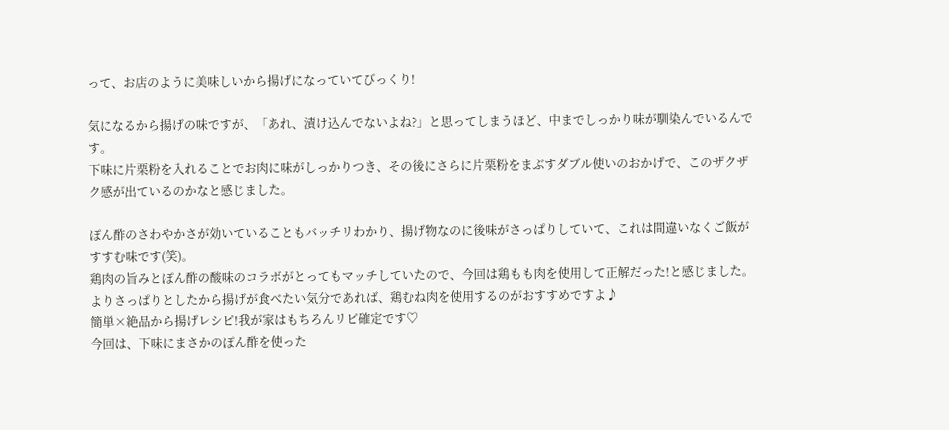って、お店のように美味しいから揚げになっていてびっくり!

気になるから揚げの味ですが、「あれ、漬け込んでないよね?」と思ってしまうほど、中までしっかり味が馴染んでいるんです。
下味に片栗粉を入れることでお肉に味がしっかりつき、その後にさらに片栗粉をまぶすダブル使いのおかげで、このザクザク感が出ているのかなと感じました。

ぽん酢のさわやかさが効いていることもバッチリわかり、揚げ物なのに後味がさっぱりしていて、これは間違いなくご飯がすすむ味です(笑)。
鶏肉の旨みとぽん酢の酸味のコラボがとってもマッチしていたので、今回は鶏もも肉を使用して正解だった!と感じました。
よりさっぱりとしたから揚げが食べたい気分であれば、鶏むね肉を使用するのがおすすめですよ♪
簡単×絶品から揚げレシピ!我が家はもちろんリピ確定です♡
今回は、下味にまさかのぽん酢を使った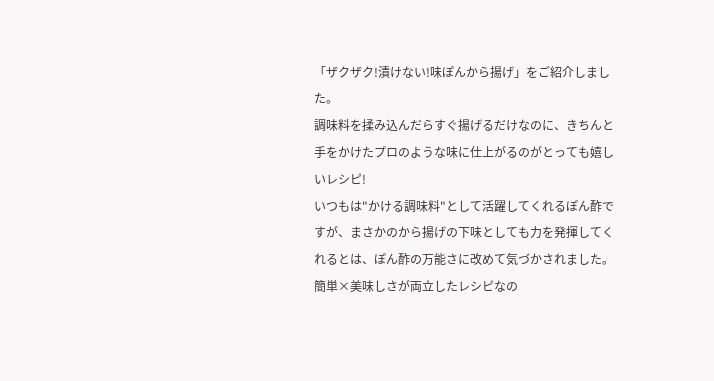「ザクザク!漬けない!味ぽんから揚げ」をご紹介しました。
調味料を揉み込んだらすぐ揚げるだけなのに、きちんと手をかけたプロのような味に仕上がるのがとっても嬉しいレシピ!
いつもは"かける調味料"として活躍してくれるぽん酢ですが、まさかのから揚げの下味としても力を発揮してくれるとは、ぽん酢の万能さに改めて気づかされました。
簡単×美味しさが両立したレシピなの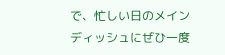で、忙しい日のメインディッシュにぜひ一度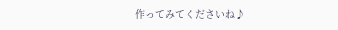作ってみてくださいね♪